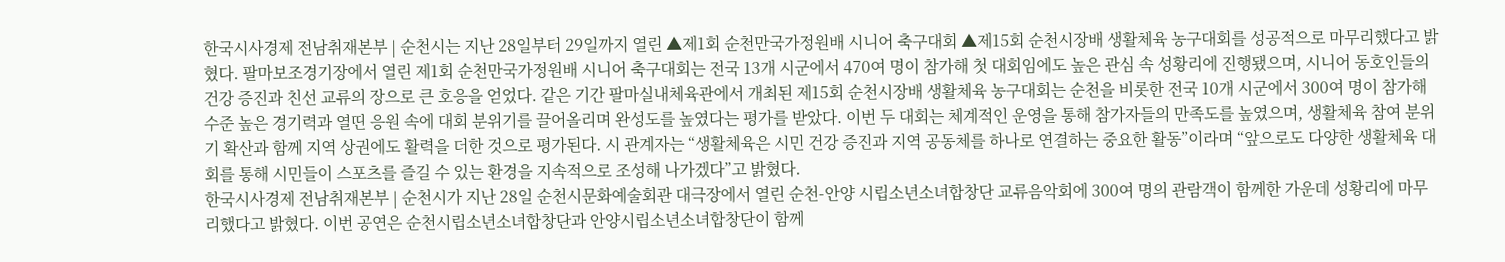한국시사경제 전남취재본부 | 순천시는 지난 28일부터 29일까지 열린 ▲제1회 순천만국가정원배 시니어 축구대회 ▲제15회 순천시장배 생활체육 농구대회를 성공적으로 마무리했다고 밝혔다. 팔마보조경기장에서 열린 제1회 순천만국가정원배 시니어 축구대회는 전국 13개 시군에서 470여 명이 참가해 첫 대회임에도 높은 관심 속 성황리에 진행됐으며, 시니어 동호인들의 건강 증진과 친선 교류의 장으로 큰 호응을 얻었다. 같은 기간 팔마실내체육관에서 개최된 제15회 순천시장배 생활체육 농구대회는 순천을 비롯한 전국 10개 시군에서 300여 명이 참가해 수준 높은 경기력과 열띤 응원 속에 대회 분위기를 끌어올리며 완성도를 높였다는 평가를 받았다. 이번 두 대회는 체계적인 운영을 통해 참가자들의 만족도를 높였으며, 생활체육 참여 분위기 확산과 함께 지역 상권에도 활력을 더한 것으로 평가된다. 시 관계자는 “생활체육은 시민 건강 증진과 지역 공동체를 하나로 연결하는 중요한 활동”이라며 “앞으로도 다양한 생활체육 대회를 통해 시민들이 스포츠를 즐길 수 있는 환경을 지속적으로 조성해 나가겠다”고 밝혔다.
한국시사경제 전남취재본부 | 순천시가 지난 28일 순천시문화예술회관 대극장에서 열린 순천-안양 시립소년소녀합창단 교류음악회에 300여 명의 관람객이 함께한 가운데 성황리에 마무리했다고 밝혔다. 이번 공연은 순천시립소년소녀합창단과 안양시립소년소녀합창단이 함께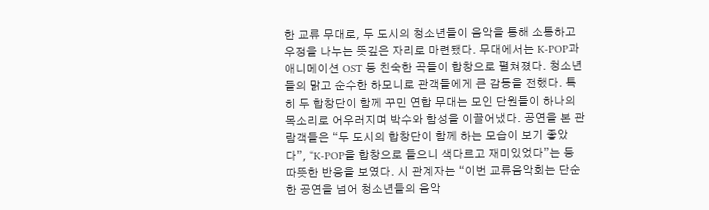한 교류 무대로, 두 도시의 청소년들이 음악을 통해 소통하고 우정을 나누는 뜻깊은 자리로 마련됐다. 무대에서는 K-POP과 애니메이션 OST 등 친숙한 곡들이 합창으로 펼쳐졌다. 청소년들의 맑고 순수한 하모니로 관객들에게 큰 감동을 전했다. 특히 두 합창단이 함께 꾸민 연합 무대는 모인 단원들이 하나의 목소리로 어우러지며 박수와 함성을 이끌어냈다. 공연을 본 관람객들은 “두 도시의 합창단이 함께 하는 모습이 보기 좋았다”, “K-POP을 합창으로 들으니 색다르고 재미있었다”는 등 따뜻한 반응을 보였다. 시 관계자는 “이번 교류음악회는 단순한 공연을 넘어 청소년들의 음악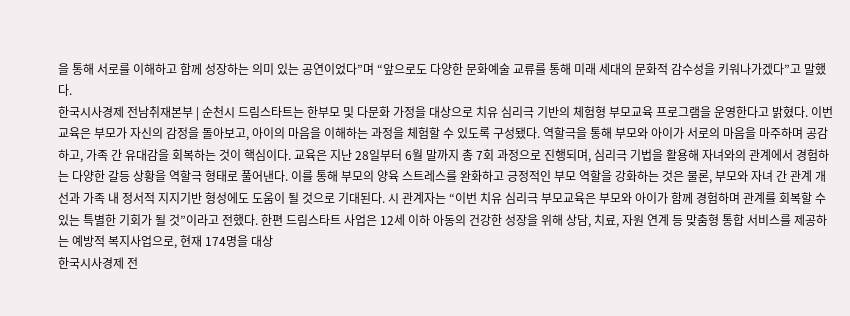을 통해 서로를 이해하고 함께 성장하는 의미 있는 공연이었다”며 “앞으로도 다양한 문화예술 교류를 통해 미래 세대의 문화적 감수성을 키워나가겠다”고 말했다.
한국시사경제 전남취재본부 | 순천시 드림스타트는 한부모 및 다문화 가정을 대상으로 치유 심리극 기반의 체험형 부모교육 프로그램을 운영한다고 밝혔다. 이번 교육은 부모가 자신의 감정을 돌아보고, 아이의 마음을 이해하는 과정을 체험할 수 있도록 구성됐다. 역할극을 통해 부모와 아이가 서로의 마음을 마주하며 공감하고, 가족 간 유대감을 회복하는 것이 핵심이다. 교육은 지난 28일부터 6월 말까지 총 7회 과정으로 진행되며, 심리극 기법을 활용해 자녀와의 관계에서 경험하는 다양한 갈등 상황을 역할극 형태로 풀어낸다. 이를 통해 부모의 양육 스트레스를 완화하고 긍정적인 부모 역할을 강화하는 것은 물론, 부모와 자녀 간 관계 개선과 가족 내 정서적 지지기반 형성에도 도움이 될 것으로 기대된다. 시 관계자는 “이번 치유 심리극 부모교육은 부모와 아이가 함께 경험하며 관계를 회복할 수 있는 특별한 기회가 될 것”이라고 전했다. 한편 드림스타트 사업은 12세 이하 아동의 건강한 성장을 위해 상담, 치료, 자원 연계 등 맞춤형 통합 서비스를 제공하는 예방적 복지사업으로, 현재 174명을 대상
한국시사경제 전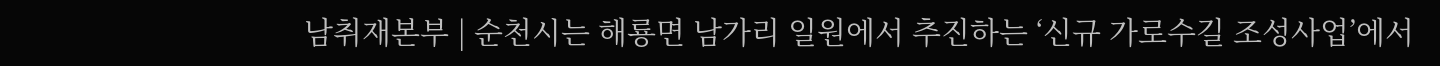남취재본부 | 순천시는 해룡면 남가리 일원에서 추진하는 ‘신규 가로수길 조성사업’에서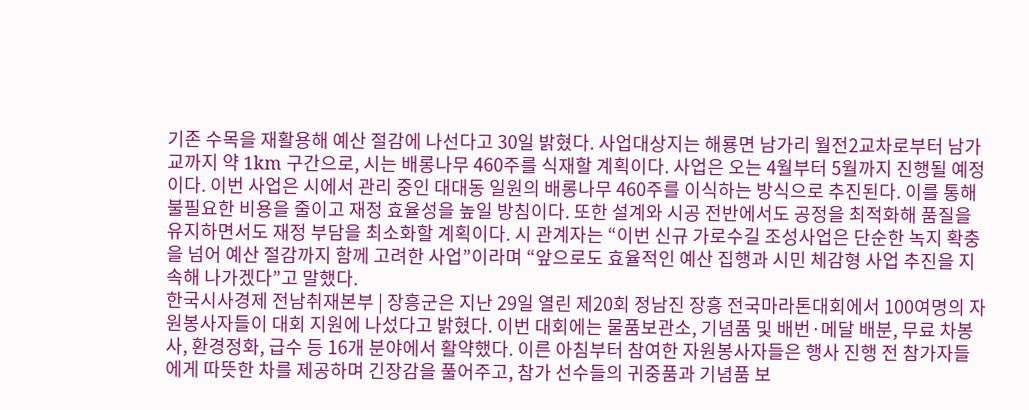기존 수목을 재활용해 예산 절감에 나선다고 30일 밝혔다. 사업대상지는 해룡면 남가리 월전2교차로부터 남가교까지 약 1km 구간으로, 시는 배롱나무 460주를 식재할 계획이다. 사업은 오는 4월부터 5월까지 진행될 예정이다. 이번 사업은 시에서 관리 중인 대대동 일원의 배롱나무 460주를 이식하는 방식으로 추진된다. 이를 통해 불필요한 비용을 줄이고 재정 효율성을 높일 방침이다. 또한 설계와 시공 전반에서도 공정을 최적화해 품질을 유지하면서도 재정 부담을 최소화할 계획이다. 시 관계자는 “이번 신규 가로수길 조성사업은 단순한 녹지 확충을 넘어 예산 절감까지 함께 고려한 사업”이라며 “앞으로도 효율적인 예산 집행과 시민 체감형 사업 추진을 지속해 나가겠다”고 말했다.
한국시사경제 전남취재본부 | 장흥군은 지난 29일 열린 제20회 정남진 장흥 전국마라톤대회에서 100여명의 자원봉사자들이 대회 지원에 나섰다고 밝혔다. 이번 대회에는 물품보관소, 기념품 및 배번·메달 배분, 무료 차봉사, 환경정화, 급수 등 16개 분야에서 활약했다. 이른 아침부터 참여한 자원봉사자들은 행사 진행 전 참가자들에게 따뜻한 차를 제공하며 긴장감을 풀어주고, 참가 선수들의 귀중품과 기념품 보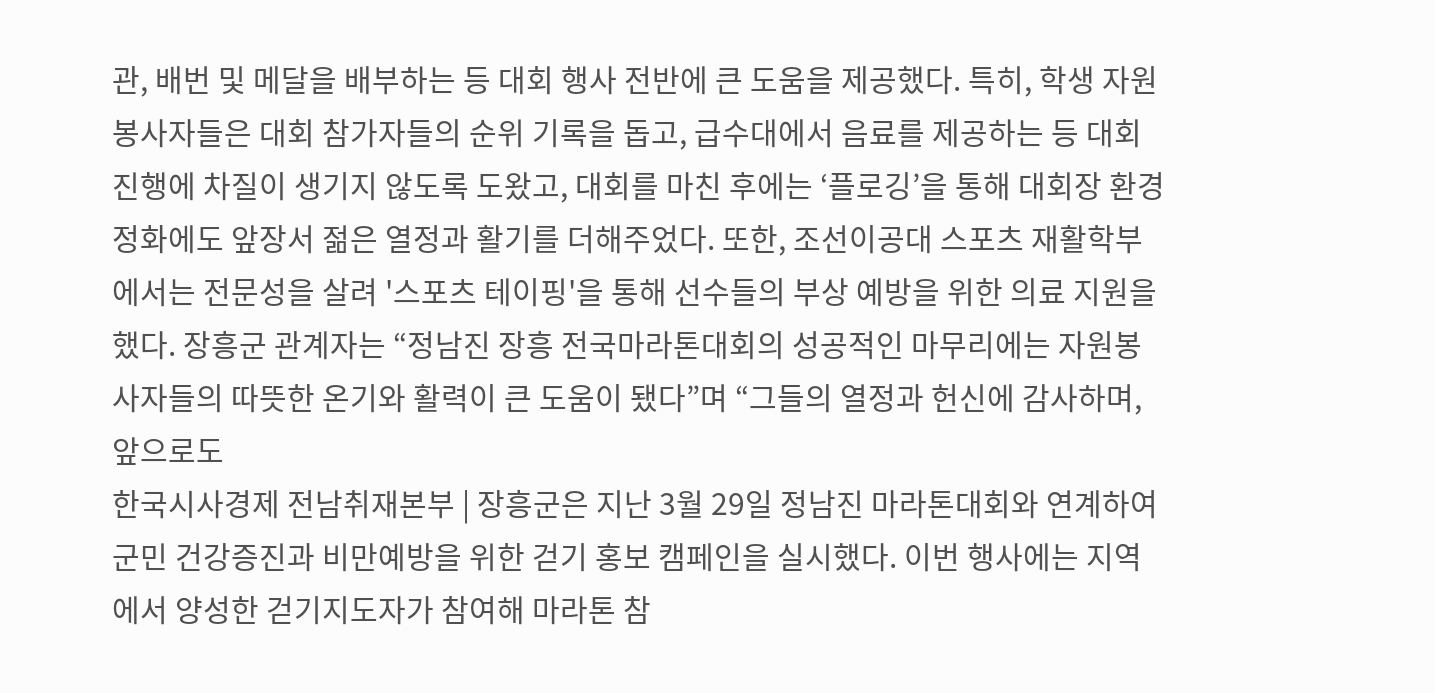관, 배번 및 메달을 배부하는 등 대회 행사 전반에 큰 도움을 제공했다. 특히, 학생 자원봉사자들은 대회 참가자들의 순위 기록을 돕고, 급수대에서 음료를 제공하는 등 대회 진행에 차질이 생기지 않도록 도왔고, 대회를 마친 후에는 ‘플로깅’을 통해 대회장 환경 정화에도 앞장서 젊은 열정과 활기를 더해주었다. 또한, 조선이공대 스포츠 재활학부에서는 전문성을 살려 '스포츠 테이핑'을 통해 선수들의 부상 예방을 위한 의료 지원을 했다. 장흥군 관계자는 “정남진 장흥 전국마라톤대회의 성공적인 마무리에는 자원봉사자들의 따뜻한 온기와 활력이 큰 도움이 됐다”며 “그들의 열정과 헌신에 감사하며, 앞으로도
한국시사경제 전남취재본부 | 장흥군은 지난 3월 29일 정남진 마라톤대회와 연계하여 군민 건강증진과 비만예방을 위한 걷기 홍보 캠페인을 실시했다. 이번 행사에는 지역에서 양성한 걷기지도자가 참여해 마라톤 참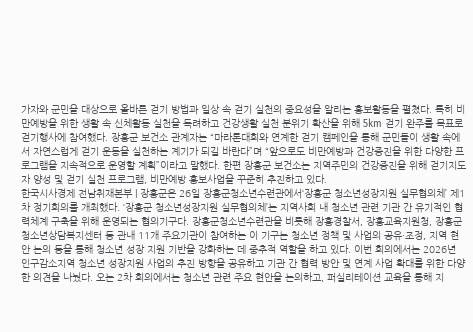가자와 군민을 대상으로 올바른 걷기 방법과 일상 속 걷기 실천의 중요성을 알리는 홍보활동을 펼쳤다. 특히 비만예방을 위한 생활 속 신체활동 실천을 독려하고 건강생활 실천 분위기 확산을 위해 5km 걷기 완주를 목표로 걷기행사에 참여했다. 장흥군 보건소 관계자는 “마라톤대회와 연계한 걷기 캠페인을 통해 군민들이 생활 속에서 자연스럽게 걷기 운동을 실천하는 계기가 되길 바란다”며 “앞으로도 비만예방과 건강증진을 위한 다양한 프로그램을 지속적으로 운영할 계획”이라고 말했다. 한편 장흥군 보건소는 지역주민의 건강증진을 위해 걷기지도자 양성 및 걷기 실천 프로그램, 비만예방 홍보사업을 꾸준히 추진하고 있다.
한국시사경제 전남취재본부 | 장흥군은 26일 장흥군청소년수련관에서‘장흥군 청소년성장지원 실무협의체’ 제1차 정기회의를 개최했다. ‘장흥군 청소년성장지원 실무협의체’는 지역사회 내 청소년 관련 기관 간 유기적인 협력체계 구축을 위해 운영되는 협의기구다. 장흥군청소년수련관을 비롯해 장흥경찰서, 장흥교육지원청, 장흥군청소년상담복지센터 등 관내 11개 주요기관이 참여하는 이 기구는 청소년 정책 및 사업의 공유·조정, 지역 현안 논의 등을 통해 청소년 성장 지원 기반을 강화하는 데 중추적 역할을 하고 있다. 이번 회의에서는 2026년 인구감소지역 청소년 성장지원 사업의 추진 방향을 공유하고 기관 간 협력 방안 및 연계 사업 확대를 위한 다양한 의견을 나눴다. 오는 2차 회의에서는 청소년 관련 주요 현안을 논의하고, 퍼실리테이션 교육을 통해 지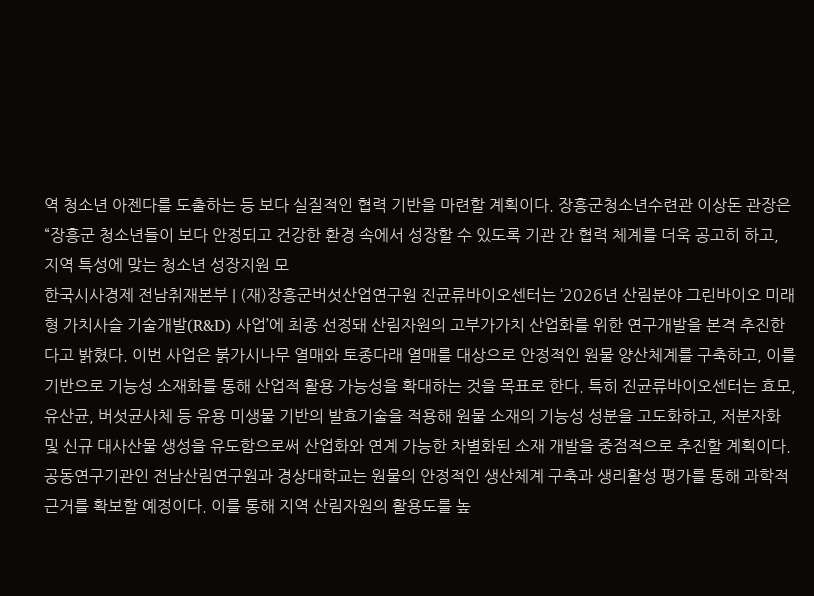역 청소년 아젠다를 도출하는 등 보다 실질적인 협력 기반을 마련할 계획이다. 장흥군청소년수련관 이상돈 관장은 “장흥군 청소년들이 보다 안정되고 건강한 환경 속에서 성장할 수 있도록 기관 간 협력 체계를 더욱 공고히 하고, 지역 특성에 맞는 청소년 성장지원 모
한국시사경제 전남취재본부 | (재)장흥군버섯산업연구원 진균류바이오센터는 ‘2026년 산림분야 그린바이오 미래형 가치사슬 기술개발(R&D) 사업’에 최종 선정돼 산림자원의 고부가가치 산업화를 위한 연구개발을 본격 추진한다고 밝혔다. 이번 사업은 붉가시나무 열매와 토종다래 열매를 대상으로 안정적인 원물 양산체계를 구축하고, 이를 기반으로 기능성 소재화를 통해 산업적 활용 가능성을 확대하는 것을 목표로 한다. 특히 진균류바이오센터는 효모, 유산균, 버섯균사체 등 유용 미생물 기반의 발효기술을 적용해 원물 소재의 기능성 성분을 고도화하고, 저분자화 및 신규 대사산물 생성을 유도함으로써 산업화와 연계 가능한 차별화된 소재 개발을 중점적으로 추진할 계획이다. 공동연구기관인 전남산림연구원과 경상대학교는 원물의 안정적인 생산체계 구축과 생리활성 평가를 통해 과학적 근거를 확보할 예정이다. 이를 통해 지역 산림자원의 활용도를 높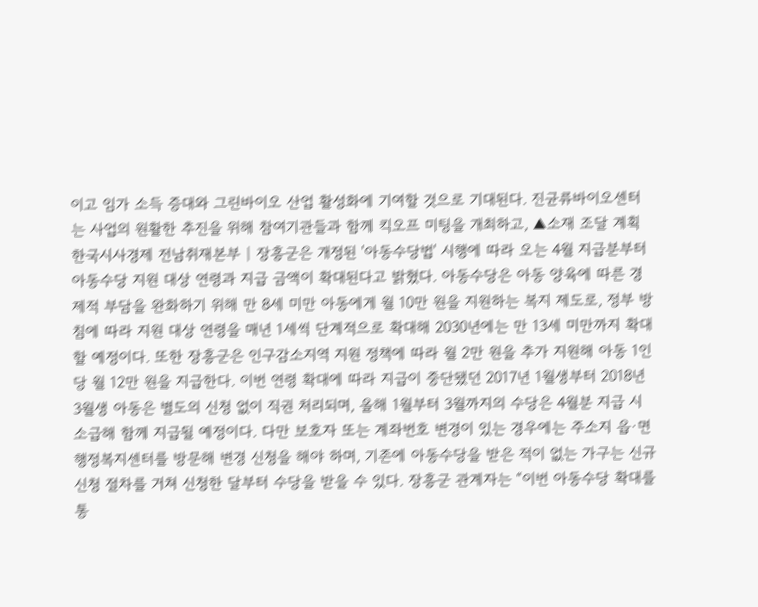이고 임가 소득 증대와 그린바이오 산업 활성화에 기여할 것으로 기대된다. 진균류바이오센터는 사업의 원활한 추진을 위해 참여기관들과 함께 킥오프 미팅을 개최하고, ▲소재 조달 계획
한국시사경제 전남취재본부 | 장흥군은 개정된 '아동수당법' 시행에 따라 오는 4월 지급분부터 아동수당 지원 대상 연령과 지급 금액이 확대된다고 밝혔다. 아동수당은 아동 양육에 따른 경제적 부담을 완화하기 위해 만 8세 미만 아동에게 월 10만 원을 지원하는 복지 제도로, 정부 방침에 따라 지원 대상 연령을 매년 1세씩 단계적으로 확대해 2030년에는 만 13세 미만까지 확대할 예정이다. 또한 장흥군은 인구감소지역 지원 정책에 따라 월 2만 원을 추가 지원해 아동 1인당 월 12만 원을 지급한다. 이번 연령 확대에 따라 지급이 중단됐던 2017년 1월생부터 2018년 3월생 아동은 별도의 신청 없이 직권 처리되며, 올해 1월부터 3월까지의 수당은 4월분 지급 시 소급해 함께 지급될 예정이다. 다만 보호자 또는 계좌번호 변경이 있는 경우에는 주소지 읍·면 행정복지센터를 방문해 변경 신청을 해야 하며, 기존에 아동수당을 받은 적이 없는 가구는 신규 신청 절차를 거쳐 신청한 달부터 수당을 받을 수 있다. 장흥군 관계자는 “이번 아동수당 확대를 통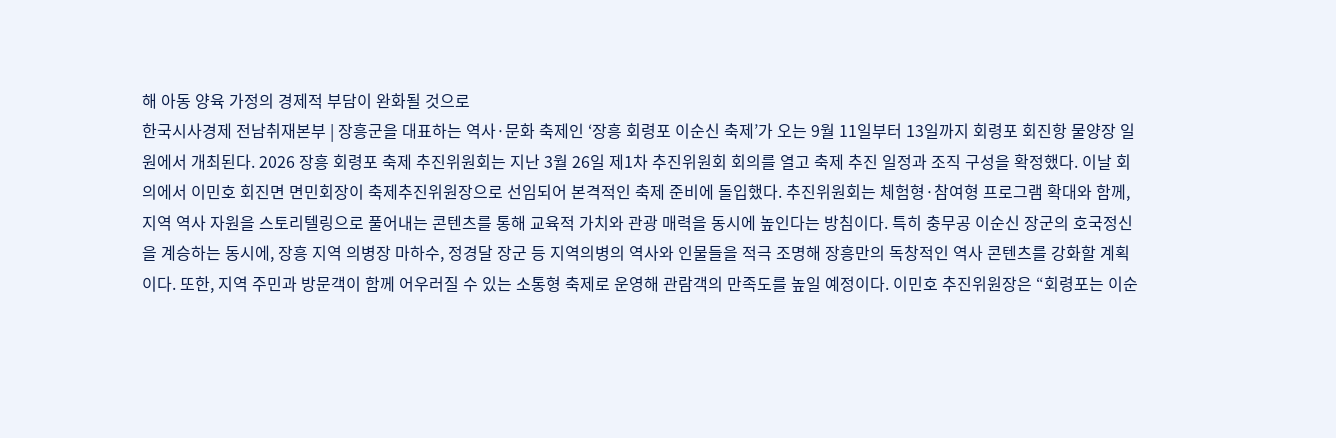해 아동 양육 가정의 경제적 부담이 완화될 것으로
한국시사경제 전남취재본부 | 장흥군을 대표하는 역사·문화 축제인 ‘장흥 회령포 이순신 축제’가 오는 9월 11일부터 13일까지 회령포 회진항 물양장 일원에서 개최된다. 2026 장흥 회령포 축제 추진위원회는 지난 3월 26일 제1차 추진위원회 회의를 열고 축제 추진 일정과 조직 구성을 확정했다. 이날 회의에서 이민호 회진면 면민회장이 축제추진위원장으로 선임되어 본격적인 축제 준비에 돌입했다. 추진위원회는 체험형·참여형 프로그램 확대와 함께, 지역 역사 자원을 스토리텔링으로 풀어내는 콘텐츠를 통해 교육적 가치와 관광 매력을 동시에 높인다는 방침이다. 특히 충무공 이순신 장군의 호국정신을 계승하는 동시에, 장흥 지역 의병장 마하수, 정경달 장군 등 지역의병의 역사와 인물들을 적극 조명해 장흥만의 독창적인 역사 콘텐츠를 강화할 계획이다. 또한, 지역 주민과 방문객이 함께 어우러질 수 있는 소통형 축제로 운영해 관람객의 만족도를 높일 예정이다. 이민호 추진위원장은 “회령포는 이순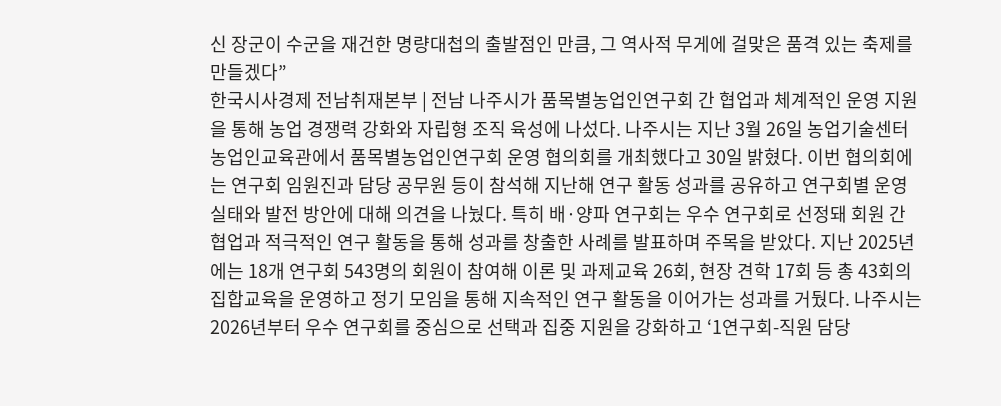신 장군이 수군을 재건한 명량대첩의 출발점인 만큼, 그 역사적 무게에 걸맞은 품격 있는 축제를 만들겠다”
한국시사경제 전남취재본부 | 전남 나주시가 품목별농업인연구회 간 협업과 체계적인 운영 지원을 통해 농업 경쟁력 강화와 자립형 조직 육성에 나섰다. 나주시는 지난 3월 26일 농업기술센터 농업인교육관에서 품목별농업인연구회 운영 협의회를 개최했다고 30일 밝혔다. 이번 협의회에는 연구회 임원진과 담당 공무원 등이 참석해 지난해 연구 활동 성과를 공유하고 연구회별 운영 실태와 발전 방안에 대해 의견을 나눴다. 특히 배·양파 연구회는 우수 연구회로 선정돼 회원 간 협업과 적극적인 연구 활동을 통해 성과를 창출한 사례를 발표하며 주목을 받았다. 지난 2025년에는 18개 연구회 543명의 회원이 참여해 이론 및 과제교육 26회, 현장 견학 17회 등 총 43회의 집합교육을 운영하고 정기 모임을 통해 지속적인 연구 활동을 이어가는 성과를 거뒀다. 나주시는 2026년부터 우수 연구회를 중심으로 선택과 집중 지원을 강화하고 ‘1연구회-직원 담당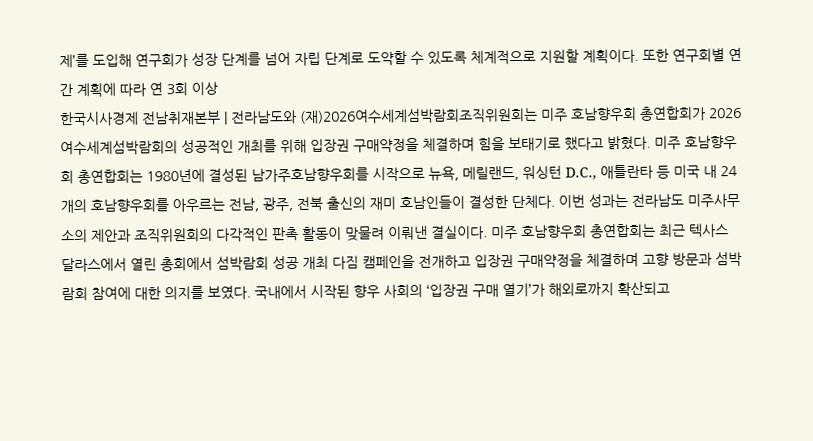제’를 도입해 연구회가 성장 단계를 넘어 자립 단계로 도약할 수 있도록 체계적으로 지원할 계획이다. 또한 연구회별 연간 계획에 따라 연 3회 이상
한국시사경제 전남취재본부 | 전라남도와 (재)2026여수세계섬박람회조직위원회는 미주 호남향우회 총연합회가 2026 여수세계섬박람회의 성공적인 개최를 위해 입장권 구매약정을 체결하며 힘을 보태기로 했다고 밝혔다. 미주 호남향우회 총연합회는 1980년에 결성된 남가주호남향우회를 시작으로 뉴욕, 메릴랜드, 워싱턴 D.C., 애틀란타 등 미국 내 24개의 호남향우회를 아우르는 전남, 광주, 전북 출신의 재미 호남인들이 결성한 단체다. 이번 성과는 전라남도 미주사무소의 제안과 조직위원회의 다각적인 판촉 활동이 맞물려 이뤄낸 결실이다. 미주 호남향우회 총연합회는 최근 텍사스 달라스에서 열린 총회에서 섬박람회 성공 개최 다짐 캠페인을 전개하고 입장권 구매약정을 체결하며 고향 방문과 섬박람회 참여에 대한 의지를 보였다. 국내에서 시작된 향우 사회의 ‘입장권 구매 열기’가 해외로까지 확산되고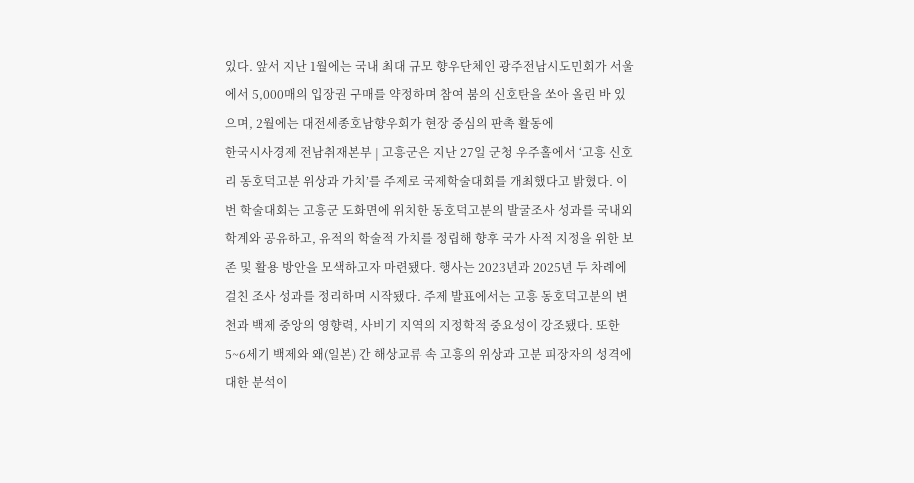있다. 앞서 지난 1월에는 국내 최대 규모 향우단체인 광주전남시도민회가 서울에서 5,000매의 입장권 구매를 약정하며 참여 붐의 신호탄을 쏘아 올린 바 있으며, 2월에는 대전세종호남향우회가 현장 중심의 판촉 활동에
한국시사경제 전남취재본부 | 고흥군은 지난 27일 군청 우주홀에서 ‘고흥 신호리 동호덕고분 위상과 가치’를 주제로 국제학술대회를 개최했다고 밝혔다. 이번 학술대회는 고흥군 도화면에 위치한 동호덕고분의 발굴조사 성과를 국내외 학계와 공유하고, 유적의 학술적 가치를 정립해 향후 국가 사적 지정을 위한 보존 및 활용 방안을 모색하고자 마련됐다. 행사는 2023년과 2025년 두 차례에 걸친 조사 성과를 정리하며 시작됐다. 주제 발표에서는 고흥 동호덕고분의 변천과 백제 중앙의 영향력, 사비기 지역의 지정학적 중요성이 강조됐다. 또한 5~6세기 백제와 왜(일본) 간 해상교류 속 고흥의 위상과 고분 피장자의 성격에 대한 분석이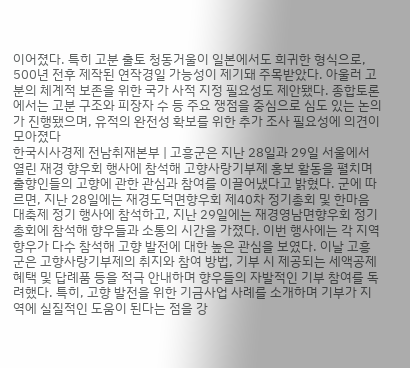이어졌다. 특히 고분 출토 청동거울이 일본에서도 희귀한 형식으로, 500년 전후 제작된 연작경일 가능성이 제기돼 주목받았다. 아울러 고분의 체계적 보존을 위한 국가 사적 지정 필요성도 제안됐다. 종합토론에서는 고분 구조와 피장자 수 등 주요 쟁점을 중심으로 심도 있는 논의가 진행됐으며, 유적의 완전성 확보를 위한 추가 조사 필요성에 의견이 모아졌다
한국시사경제 전남취재본부 | 고흥군은 지난 28일과 29일 서울에서 열린 재경 향우회 행사에 참석해 고향사랑기부제 홍보 활동을 펼치며 출향인들의 고향에 관한 관심과 참여를 이끌어냈다고 밝혔다. 군에 따르면, 지난 28일에는 재경도덕면향우회 제40차 정기총회 및 한마음 대축제 정기 행사에 참석하고, 지난 29일에는 재경영남면향우회 정기총회에 참석해 향우들과 소통의 시간을 가졌다. 이번 행사에는 각 지역 향우가 다수 참석해 고향 발전에 대한 높은 관심을 보였다. 이날 고흥군은 고향사랑기부제의 취지와 참여 방법, 기부 시 제공되는 세액공제 혜택 및 답례품 등을 적극 안내하며 향우들의 자발적인 기부 참여를 독려했다. 특히, 고향 발전을 위한 기금사업 사례를 소개하며 기부가 지역에 실질적인 도움이 된다는 점을 강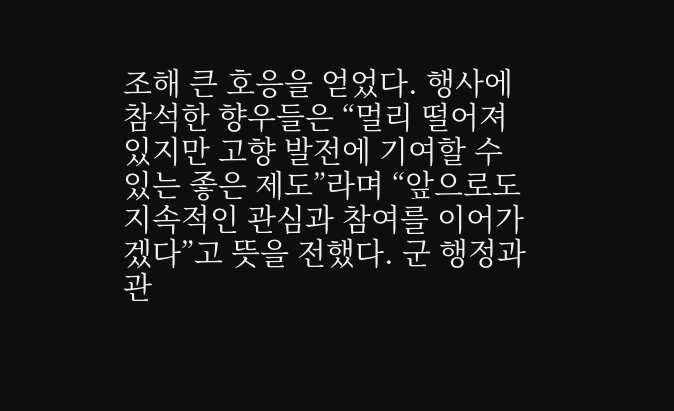조해 큰 호응을 얻었다. 행사에 참석한 향우들은 “멀리 떨어져 있지만 고향 발전에 기여할 수 있는 좋은 제도”라며 “앞으로도 지속적인 관심과 참여를 이어가겠다”고 뜻을 전했다. 군 행정과 관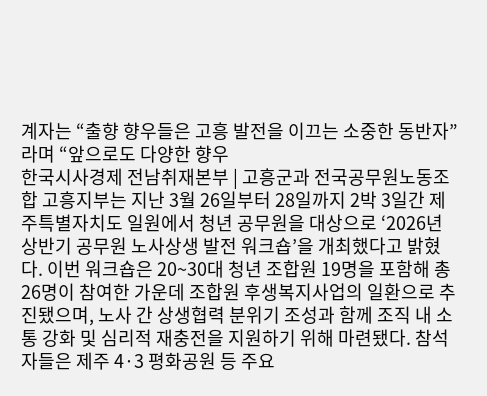계자는 “출향 향우들은 고흥 발전을 이끄는 소중한 동반자”라며 “앞으로도 다양한 향우
한국시사경제 전남취재본부 | 고흥군과 전국공무원노동조합 고흥지부는 지난 3월 26일부터 28일까지 2박 3일간 제주특별자치도 일원에서 청년 공무원을 대상으로 ‘2026년 상반기 공무원 노사상생 발전 워크숍’을 개최했다고 밝혔다. 이번 워크숍은 20~30대 청년 조합원 19명을 포함해 총 26명이 참여한 가운데 조합원 후생복지사업의 일환으로 추진됐으며, 노사 간 상생협력 분위기 조성과 함께 조직 내 소통 강화 및 심리적 재충전을 지원하기 위해 마련됐다. 참석자들은 제주 4·3 평화공원 등 주요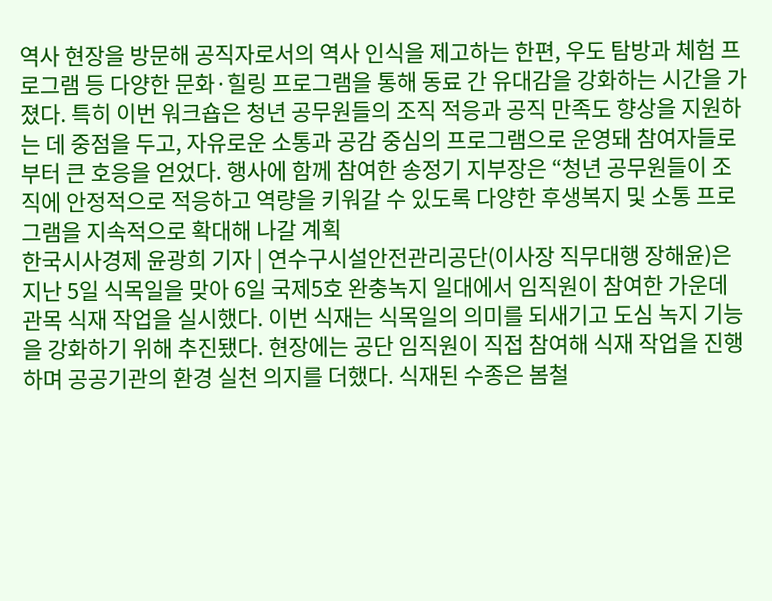역사 현장을 방문해 공직자로서의 역사 인식을 제고하는 한편, 우도 탐방과 체험 프로그램 등 다양한 문화·힐링 프로그램을 통해 동료 간 유대감을 강화하는 시간을 가졌다. 특히 이번 워크숍은 청년 공무원들의 조직 적응과 공직 만족도 향상을 지원하는 데 중점을 두고, 자유로운 소통과 공감 중심의 프로그램으로 운영돼 참여자들로부터 큰 호응을 얻었다. 행사에 함께 참여한 송정기 지부장은 “청년 공무원들이 조직에 안정적으로 적응하고 역량을 키워갈 수 있도록 다양한 후생복지 및 소통 프로그램을 지속적으로 확대해 나갈 계획
한국시사경제 윤광희 기자 | 연수구시설안전관리공단(이사장 직무대행 장해윤)은 지난 5일 식목일을 맞아 6일 국제5호 완충녹지 일대에서 임직원이 참여한 가운데 관목 식재 작업을 실시했다. 이번 식재는 식목일의 의미를 되새기고 도심 녹지 기능을 강화하기 위해 추진됐다. 현장에는 공단 임직원이 직접 참여해 식재 작업을 진행하며 공공기관의 환경 실천 의지를 더했다. 식재된 수종은 봄철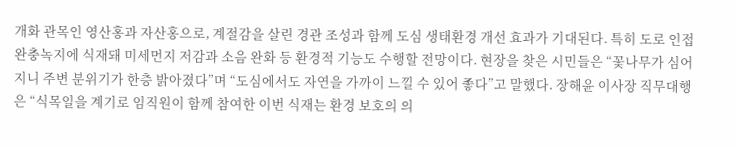개화 관목인 영산홍과 자산홍으로, 계절감을 살린 경관 조성과 함께 도심 생태환경 개선 효과가 기대된다. 특히 도로 인접 완충녹지에 식재돼 미세먼지 저감과 소음 완화 등 환경적 기능도 수행할 전망이다. 현장을 찾은 시민들은 “꽃나무가 심어지니 주변 분위기가 한층 밝아졌다”며 “도심에서도 자연을 가까이 느낄 수 있어 좋다”고 말했다. 장해윤 이사장 직무대행은 “식목일을 계기로 임직원이 함께 참여한 이번 식재는 환경 보호의 의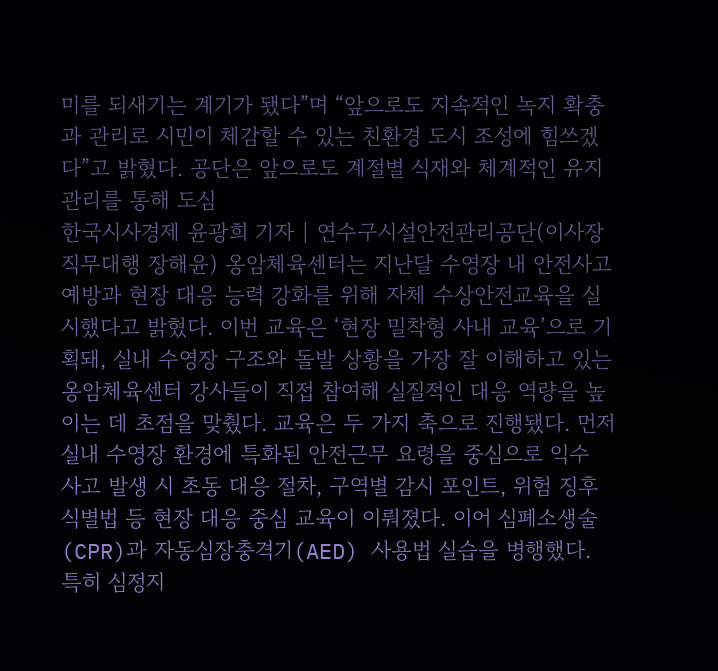미를 되새기는 계기가 됐다”며 “앞으로도 지속적인 녹지 확충과 관리로 시민이 체감할 수 있는 친환경 도시 조성에 힘쓰겠다”고 밝혔다. 공단은 앞으로도 계절별 식재와 체계적인 유지관리를 통해 도심
한국시사경제 윤광희 기자 | 연수구시설안전관리공단(이사장 직무대행 장해윤) 옹암체육센터는 지난달 수영장 내 안전사고 예방과 현장 대응 능력 강화를 위해 자체 수상안전교육을 실시했다고 밝혔다. 이번 교육은 ‘현장 밀착형 사내 교육’으로 기획돼, 실내 수영장 구조와 돌발 상황을 가장 잘 이해하고 있는 옹암체육센터 강사들이 직접 참여해 실질적인 대응 역량을 높이는 데 초점을 맞췄다. 교육은 두 가지 축으로 진행됐다. 먼저 실내 수영장 환경에 특화된 안전근무 요령을 중심으로 익수 사고 발생 시 초동 대응 절차, 구역별 감시 포인트, 위험 징후 식별법 등 현장 대응 중심 교육이 이뤄졌다. 이어 심폐소생술(CPR)과 자동심장충격기(AED) 사용법 실습을 병행했다. 특히 심정지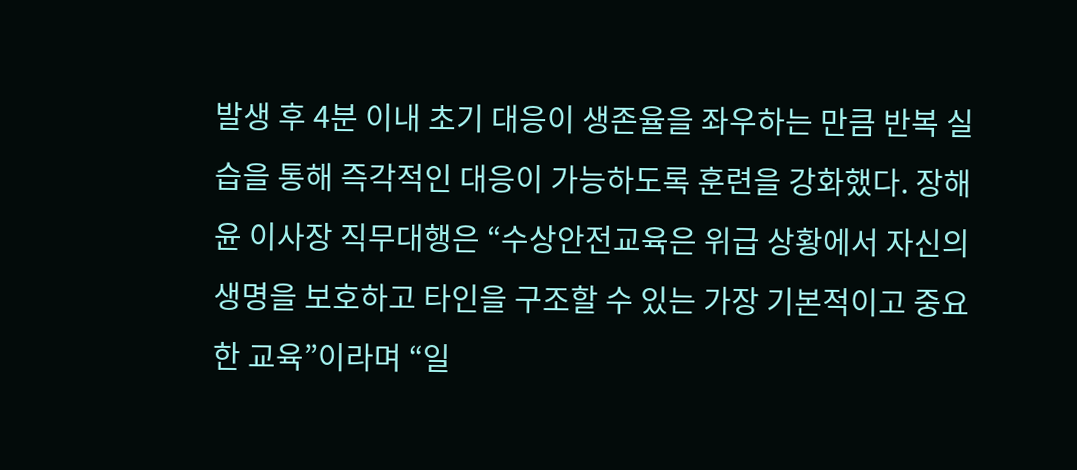발생 후 4분 이내 초기 대응이 생존율을 좌우하는 만큼 반복 실습을 통해 즉각적인 대응이 가능하도록 훈련을 강화했다. 장해윤 이사장 직무대행은 “수상안전교육은 위급 상황에서 자신의 생명을 보호하고 타인을 구조할 수 있는 가장 기본적이고 중요한 교육”이라며 “일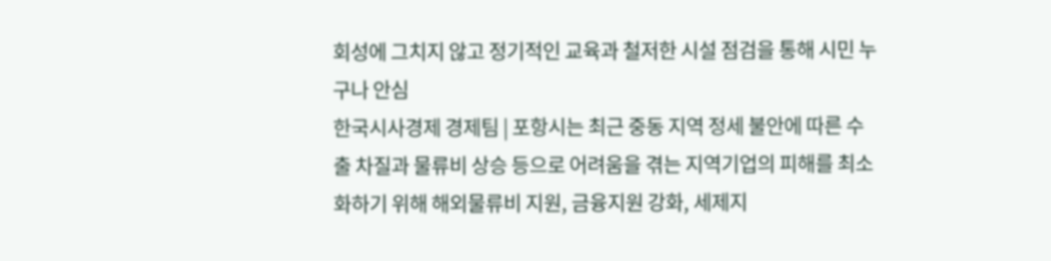회성에 그치지 않고 정기적인 교육과 철저한 시설 점검을 통해 시민 누구나 안심
한국시사경제 경제팀 | 포항시는 최근 중동 지역 정세 불안에 따른 수출 차질과 물류비 상승 등으로 어려움을 겪는 지역기업의 피해를 최소화하기 위해 해외물류비 지원, 금융지원 강화, 세제지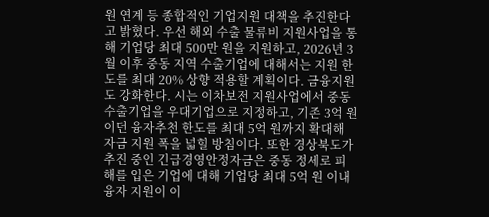원 연계 등 종합적인 기업지원 대책을 추진한다고 밝혔다. 우선 해외 수출 물류비 지원사업을 통해 기업당 최대 500만 원을 지원하고, 2026년 3월 이후 중동 지역 수출기업에 대해서는 지원 한도를 최대 20% 상향 적용할 계획이다. 금융지원도 강화한다. 시는 이차보전 지원사업에서 중동 수출기업을 우대기업으로 지정하고, 기존 3억 원이던 융자추천 한도를 최대 5억 원까지 확대해 자금 지원 폭을 넓힐 방침이다. 또한 경상북도가 추진 중인 긴급경영안정자금은 중동 정세로 피해를 입은 기업에 대해 기업당 최대 5억 원 이내 융자 지원이 이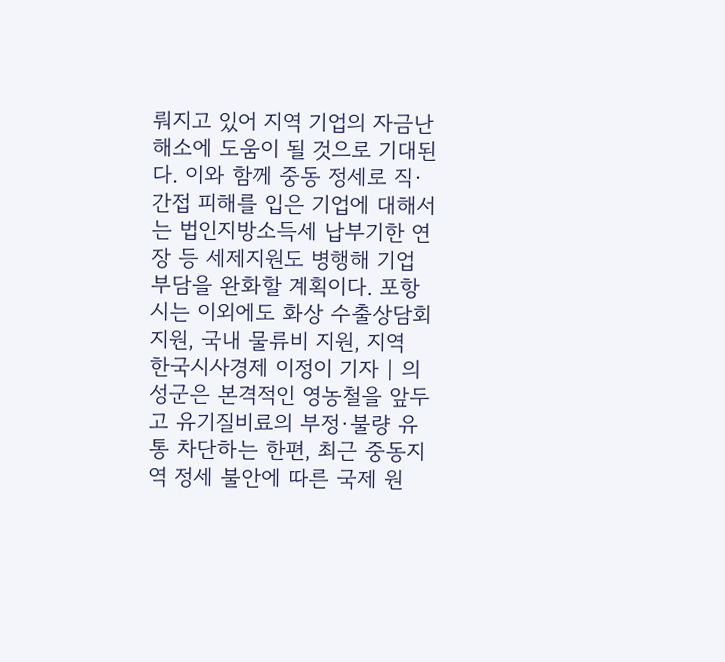뤄지고 있어 지역 기업의 자금난 해소에 도움이 될 것으로 기대된다. 이와 함께 중동 정세로 직·간접 피해를 입은 기업에 대해서는 법인지방소득세 납부기한 연장 등 세제지원도 병행해 기업 부담을 완화할 계획이다. 포항시는 이외에도 화상 수출상담회 지원, 국내 물류비 지원, 지역
한국시사경제 이정이 기자 | 의성군은 본격적인 영농철을 앞두고 유기질비료의 부정·불량 유통 차단하는 한편, 최근 중동지역 정세 불안에 따른 국제 원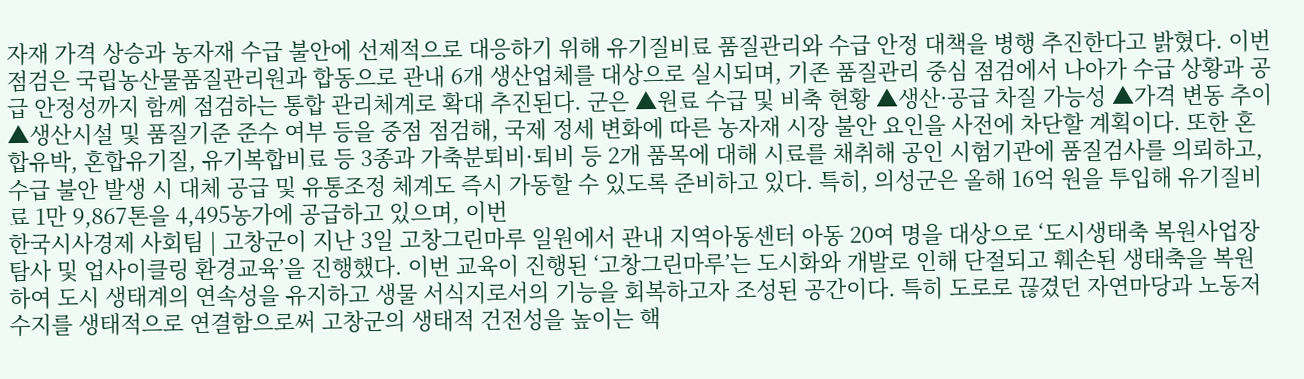자재 가격 상승과 농자재 수급 불안에 선제적으로 대응하기 위해 유기질비료 품질관리와 수급 안정 대책을 병행 추진한다고 밝혔다. 이번 점검은 국립농산물품질관리원과 합동으로 관내 6개 생산업체를 대상으로 실시되며, 기존 품질관리 중심 점검에서 나아가 수급 상황과 공급 안정성까지 함께 점검하는 통합 관리체계로 확대 추진된다. 군은 ▲원료 수급 및 비축 현황 ▲생산·공급 차질 가능성 ▲가격 변동 추이 ▲생산시설 및 품질기준 준수 여부 등을 중점 점검해, 국제 정세 변화에 따른 농자재 시장 불안 요인을 사전에 차단할 계획이다. 또한 혼합유박, 혼합유기질, 유기복합비료 등 3종과 가축분퇴비·퇴비 등 2개 품목에 대해 시료를 채취해 공인 시험기관에 품질검사를 의뢰하고, 수급 불안 발생 시 대체 공급 및 유통조정 체계도 즉시 가동할 수 있도록 준비하고 있다. 특히, 의성군은 올해 16억 원을 투입해 유기질비료 1만 9,867톤을 4,495농가에 공급하고 있으며, 이번
한국시사경제 사회팀 | 고창군이 지난 3일 고창그린마루 일원에서 관내 지역아동센터 아동 20여 명을 대상으로 ‘도시생태축 복원사업장 탐사 및 업사이클링 환경교육’을 진행했다. 이번 교육이 진행된 ‘고창그린마루’는 도시화와 개발로 인해 단절되고 훼손된 생태축을 복원하여 도시 생태계의 연속성을 유지하고 생물 서식지로서의 기능을 회복하고자 조성된 공간이다. 특히 도로로 끊겼던 자연마당과 노동저수지를 생태적으로 연결함으로써 고창군의 생태적 건전성을 높이는 핵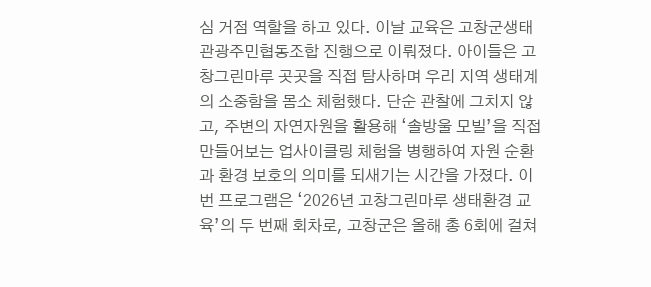심 거점 역할을 하고 있다. 이날 교육은 고창군생태관광주민협동조합 진행으로 이뤄졌다. 아이들은 고창그린마루 곳곳을 직접 탐사하며 우리 지역 생태계의 소중함을 몸소 체험했다. 단순 관찰에 그치지 않고, 주변의 자연자원을 활용해 ‘솔방울 모빌’을 직접 만들어보는 업사이클링 체험을 병행하여 자원 순환과 환경 보호의 의미를 되새기는 시간을 가졌다. 이번 프로그램은 ‘2026년 고창그린마루 생태환경 교육’의 두 번째 회차로, 고창군은 올해 총 6회에 걸쳐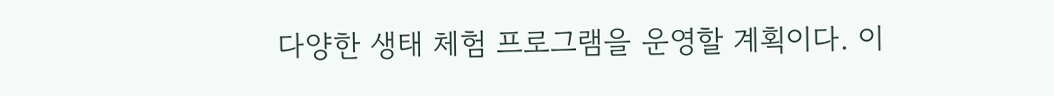다양한 생태 체험 프로그램을 운영할 계획이다. 이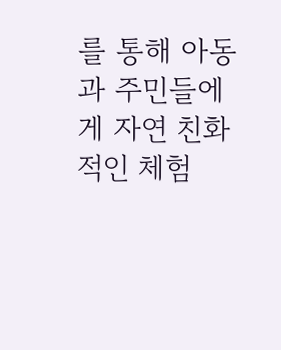를 통해 아동과 주민들에게 자연 친화적인 체험